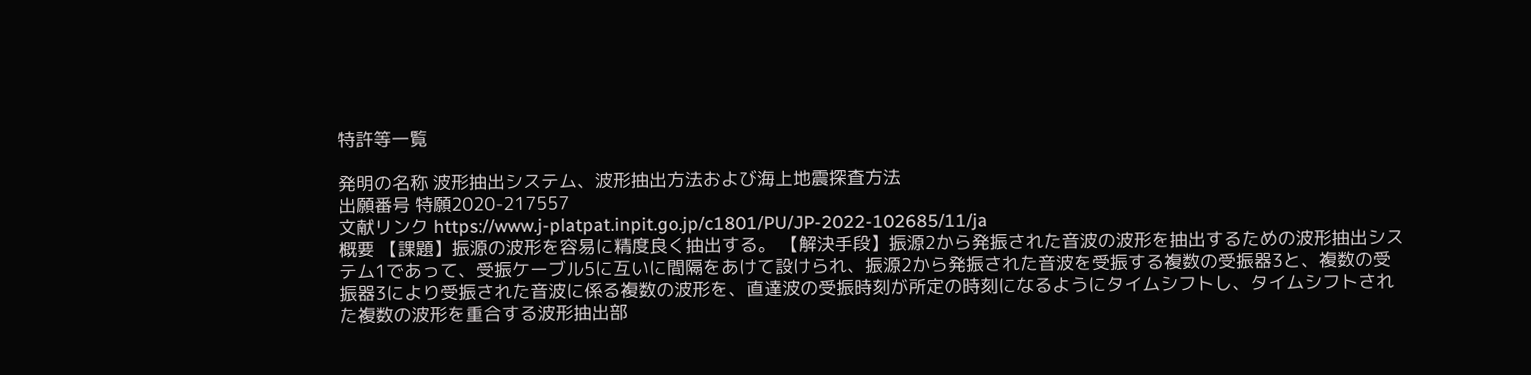特許等一覧

発明の名称 波形抽出システム、波形抽出方法および海上地震探査方法
出願番号 特願2020-217557
文献リンク https://www.j-platpat.inpit.go.jp/c1801/PU/JP-2022-102685/11/ja
概要 【課題】振源の波形を容易に精度良く抽出する。 【解決手段】振源2から発振された音波の波形を抽出するための波形抽出システム1であって、受振ケーブル5に互いに間隔をあけて設けられ、振源2から発振された音波を受振する複数の受振器3と、複数の受振器3により受振された音波に係る複数の波形を、直達波の受振時刻が所定の時刻になるようにタイムシフトし、タイムシフトされた複数の波形を重合する波形抽出部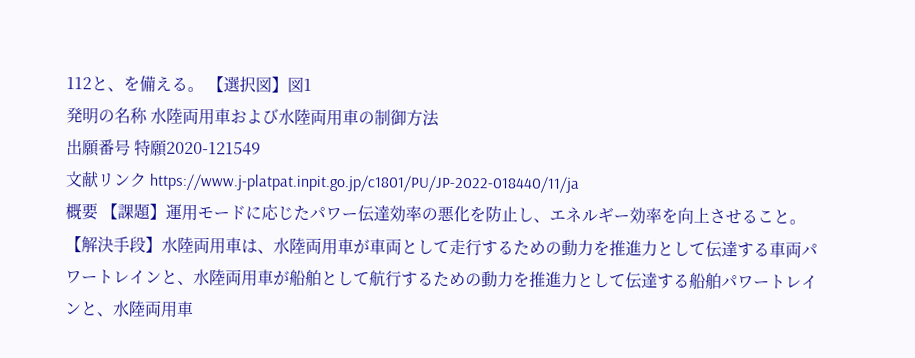112と、を備える。 【選択図】図1
発明の名称 水陸両用車および水陸両用車の制御方法
出願番号 特願2020-121549
文献リンク https://www.j-platpat.inpit.go.jp/c1801/PU/JP-2022-018440/11/ja
概要 【課題】運用モードに応じたパワー伝達効率の悪化を防止し、エネルギー効率を向上させること。 【解決手段】水陸両用車は、水陸両用車が車両として走行するための動力を推進力として伝達する車両パワートレインと、水陸両用車が船舶として航行するための動力を推進力として伝達する船舶パワートレインと、水陸両用車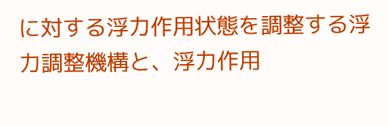に対する浮力作用状態を調整する浮力調整機構と、浮力作用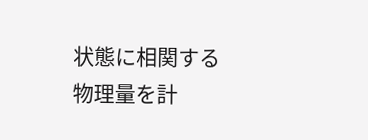状態に相関する物理量を計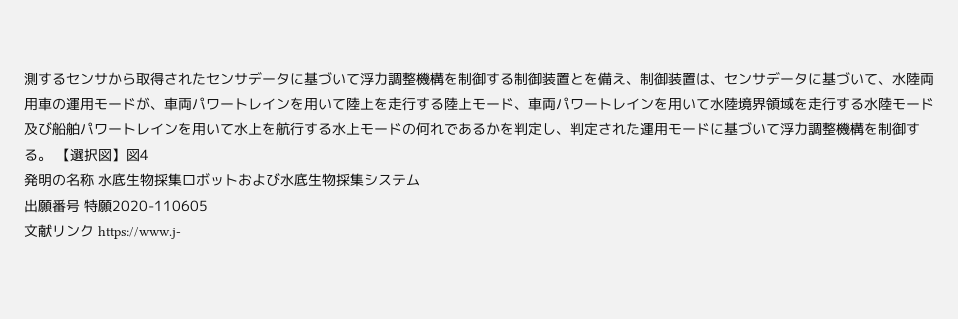測するセンサから取得されたセンサデータに基づいて浮力調整機構を制御する制御装置とを備え、制御装置は、センサデータに基づいて、水陸両用車の運用モードが、車両パワートレインを用いて陸上を走行する陸上モード、車両パワートレインを用いて水陸境界領域を走行する水陸モード及び船舶パワートレインを用いて水上を航行する水上モードの何れであるかを判定し、判定された運用モードに基づいて浮力調整機構を制御する。 【選択図】図4
発明の名称 水底生物採集ロボットおよび水底生物採集システム
出願番号 特願2020-110605
文献リンク https://www.j-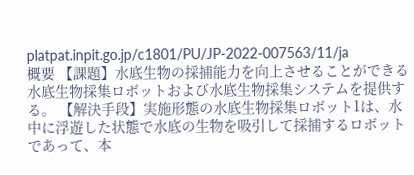platpat.inpit.go.jp/c1801/PU/JP-2022-007563/11/ja
概要 【課題】水底生物の採捕能力を向上させることができる水底生物採集ロボットおよび水底生物採集システムを提供する。 【解決手段】実施形態の水底生物採集ロボット1は、水中に浮遊した状態で水底の生物を吸引して採捕するロボットであって、本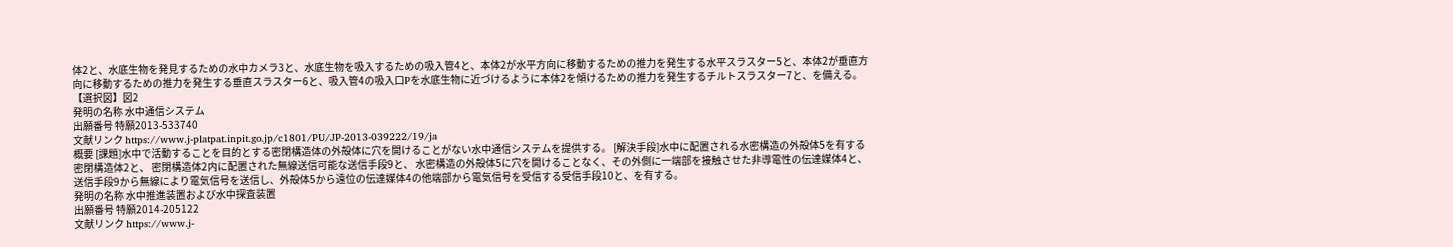体2と、水底生物を発見するための水中カメラ3と、水底生物を吸入するための吸入管4と、本体2が水平方向に移動するための推力を発生する水平スラスター5と、本体2が垂直方向に移動するための推力を発生する垂直スラスター6と、吸入管4の吸入口Pを水底生物に近づけるように本体2を傾けるための推力を発生するチルトスラスター7と、を備える。 【選択図】図2
発明の名称 水中通信システム
出願番号 特願2013-533740
文献リンク https://www.j-platpat.inpit.go.jp/c1801/PU/JP-2013-039222/19/ja
概要 [課題]水中で活動することを目的とする密閉構造体の外殻体に穴を開けることがない水中通信システムを提供する。 [解決手段]水中に配置される水密構造の外殻体5を有する密閉構造体2と、 密閉構造体2内に配置された無線送信可能な送信手段9と、 水密構造の外殻体5に穴を開けることなく、その外側に一端部を接触させた非導電性の伝達媒体4と、 送信手段9から無線により電気信号を送信し、外殻体5から遠位の伝達媒体4の他端部から電気信号を受信する受信手段10と、を有する。
発明の名称 水中推進装置および水中探査装置
出願番号 特願2014-205122
文献リンク https://www.j-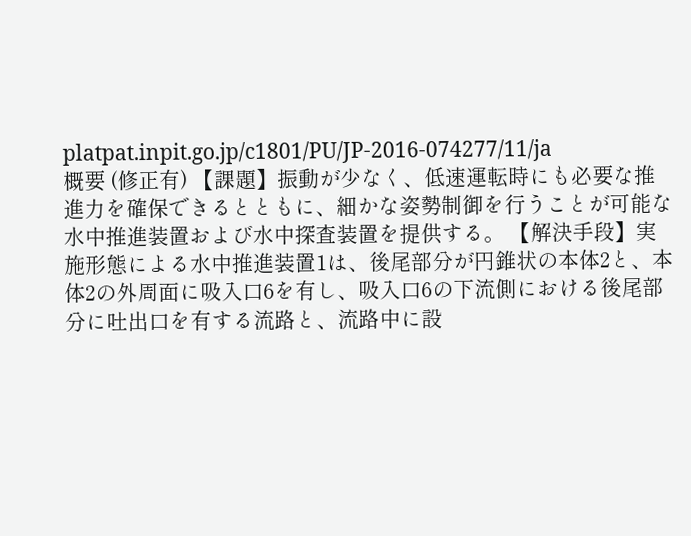platpat.inpit.go.jp/c1801/PU/JP-2016-074277/11/ja
概要 (修正有) 【課題】振動が少なく、低速運転時にも必要な推進力を確保できるとともに、細かな姿勢制御を行うことが可能な水中推進装置および水中探査装置を提供する。 【解決手段】実施形態による水中推進装置1は、後尾部分が円錐状の本体2と、本体2の外周面に吸入口6を有し、吸入口6の下流側における後尾部分に吐出口を有する流路と、流路中に設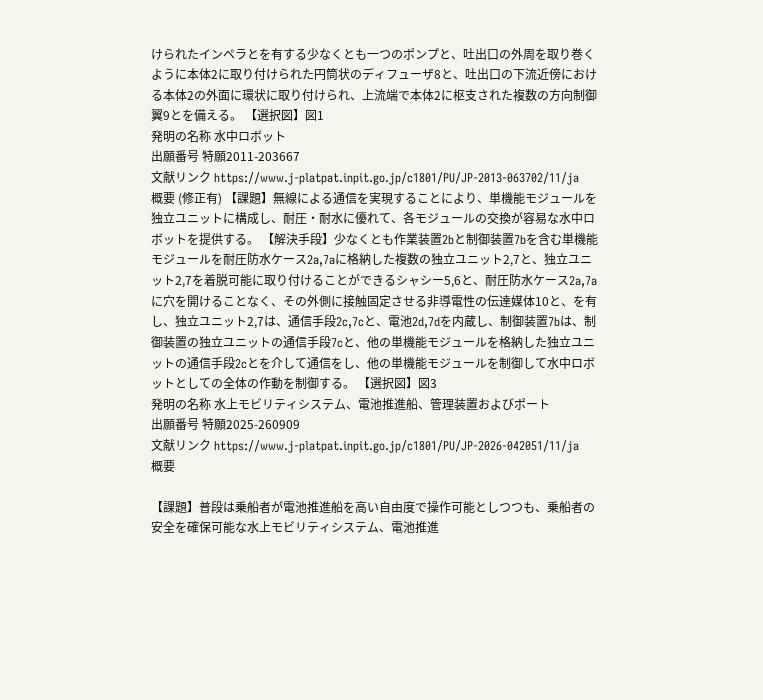けられたインペラとを有する少なくとも一つのポンプと、吐出口の外周を取り巻くように本体2に取り付けられた円筒状のディフューザ8と、吐出口の下流近傍における本体2の外面に環状に取り付けられ、上流端で本体2に枢支された複数の方向制御翼9とを備える。 【選択図】図1
発明の名称 水中ロボット
出願番号 特願2011-203667
文献リンク https://www.j-platpat.inpit.go.jp/c1801/PU/JP-2013-063702/11/ja
概要 (修正有) 【課題】無線による通信を実現することにより、単機能モジュールを独立ユニットに構成し、耐圧・耐水に優れて、各モジュールの交換が容易な水中ロボットを提供する。 【解決手段】少なくとも作業装置2bと制御装置7bを含む単機能モジュールを耐圧防水ケース2a,7aに格納した複数の独立ユニット2,7と、独立ユニット2,7を着脱可能に取り付けることができるシャシー5,6と、耐圧防水ケース2a,7aに穴を開けることなく、その外側に接触固定させる非導電性の伝達媒体10と、を有し、独立ユニット2,7は、通信手段2c,7cと、電池2d,7dを内蔵し、制御装置7bは、制御装置の独立ユニットの通信手段7cと、他の単機能モジュールを格納した独立ユニットの通信手段2cとを介して通信をし、他の単機能モジュールを制御して水中ロボットとしての全体の作動を制御する。 【選択図】図3
発明の名称 水上モビリティシステム、電池推進船、管理装置およびポート
出願番号 特願2025-260909
文献リンク https://www.j-platpat.inpit.go.jp/c1801/PU/JP-2026-042051/11/ja
概要

【課題】普段は乗船者が電池推進船を高い自由度で操作可能としつつも、乗船者の安全を確保可能な水上モビリティシステム、電池推進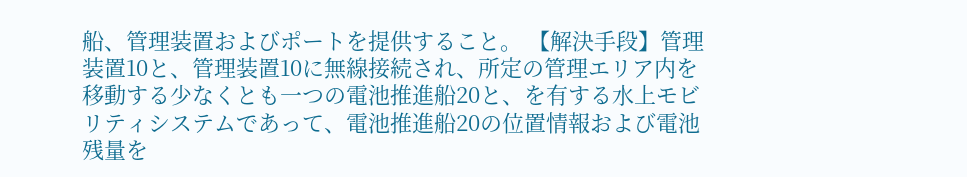船、管理装置およびポートを提供すること。 【解決手段】管理装置10と、管理装置10に無線接続され、所定の管理エリア内を移動する少なくとも一つの電池推進船20と、を有する水上モビリティシステムであって、電池推進船20の位置情報および電池残量を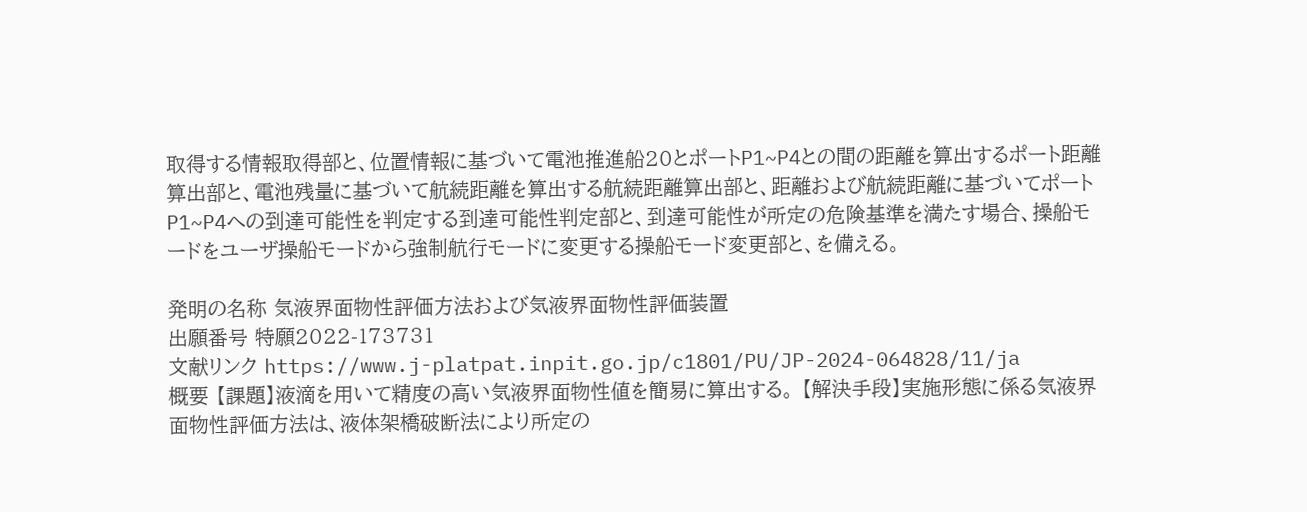取得する情報取得部と、位置情報に基づいて電池推進船20とポートP1~P4との間の距離を算出するポート距離算出部と、電池残量に基づいて航続距離を算出する航続距離算出部と、距離および航続距離に基づいてポートP1~P4への到達可能性を判定する到達可能性判定部と、到達可能性が所定の危険基準を満たす場合、操船モードをユーザ操船モードから強制航行モードに変更する操船モード変更部と、を備える。

発明の名称 気液界面物性評価方法および気液界面物性評価装置
出願番号 特願2022-173731
文献リンク https://www.j-platpat.inpit.go.jp/c1801/PU/JP-2024-064828/11/ja
概要 【課題】液滴を用いて精度の高い気液界面物性値を簡易に算出する。 【解決手段】実施形態に係る気液界面物性評価方法は、液体架橋破断法により所定の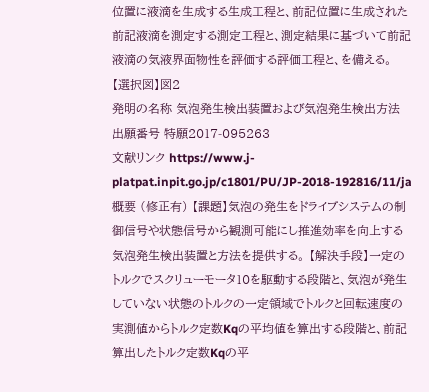位置に液滴を生成する生成工程と、前記位置に生成された前記液滴を測定する測定工程と、測定結果に基づいて前記液滴の気液界面物性を評価する評価工程と、を備える。 【選択図】図2
発明の名称 気泡発生検出装置および気泡発生検出方法
出願番号 特願2017-095263
文献リンク https://www.j-platpat.inpit.go.jp/c1801/PU/JP-2018-192816/11/ja
概要 (修正有) 【課題】気泡の発生をドライブシステムの制御信号や状態信号から観測可能にし推進効率を向上する気泡発生検出装置と方法を提供する。 【解決手段】一定のトルクでスクリューモータ10を駆動する段階と、気泡が発生していない状態のトルクの一定領域でトルクと回転速度の実測値からトルク定数Kqの平均値を算出する段階と、前記算出したトルク定数Kqの平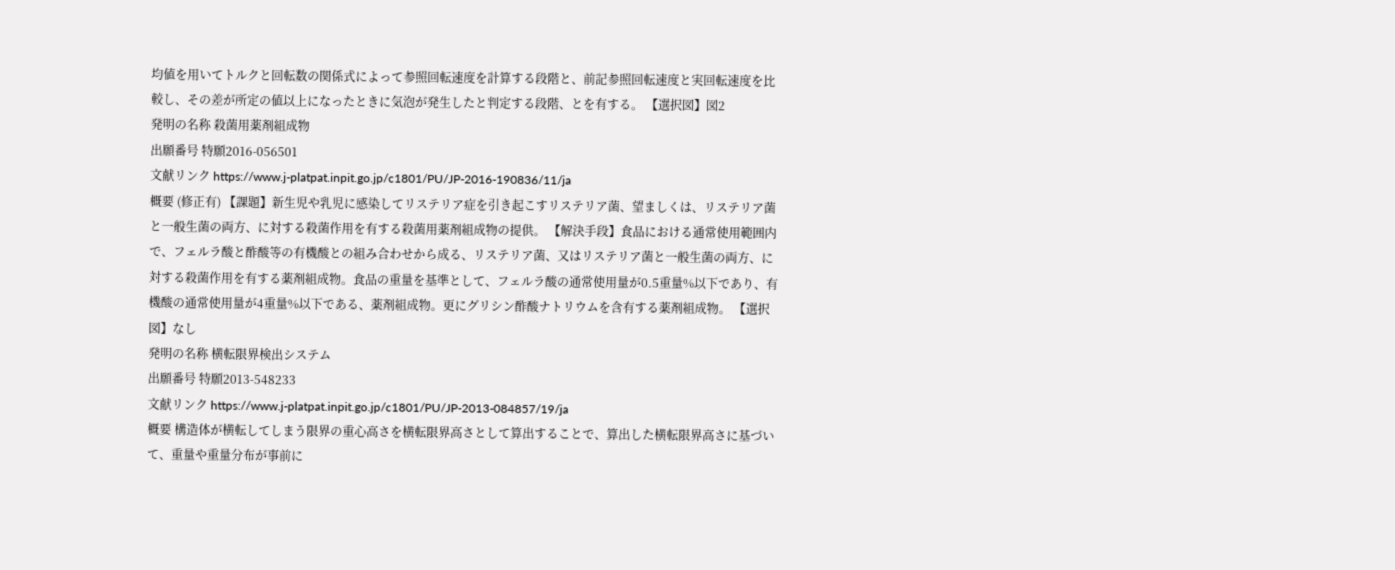均値を用いてトルクと回転数の関係式によって参照回転速度を計算する段階と、前記参照回転速度と実回転速度を比較し、その差が所定の値以上になったときに気泡が発生したと判定する段階、とを有する。 【選択図】図2
発明の名称 殺菌用薬剤組成物
出願番号 特願2016-056501
文献リンク https://www.j-platpat.inpit.go.jp/c1801/PU/JP-2016-190836/11/ja
概要 (修正有) 【課題】新生児や乳児に感染してリステリア症を引き起こすリステリア菌、望ましくは、リステリア菌と一般生菌の両方、に対する殺菌作用を有する殺菌用薬剤組成物の提供。 【解決手段】食品における通常使用範囲内で、フェルラ酸と酢酸等の有機酸との組み合わせから成る、リステリア菌、又はリステリア菌と一般生菌の両方、に対する殺菌作用を有する薬剤組成物。食品の重量を基準として、フェルラ酸の通常使用量が0.5重量%以下であり、有機酸の通常使用量が4重量%以下である、薬剤組成物。更にグリシン酢酸ナトリウムを含有する薬剤組成物。 【選択図】なし
発明の名称 横転限界検出システム
出願番号 特願2013-548233
文献リンク https://www.j-platpat.inpit.go.jp/c1801/PU/JP-2013-084857/19/ja
概要 構造体が横転してしまう限界の重心高さを横転限界高さとして算出することで、算出した横転限界高さに基づいて、重量や重量分布が事前に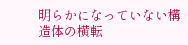明らかになっていない構造体の横転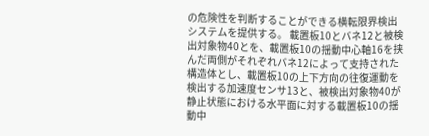の危険性を判断することができる横転限界検出システムを提供する。 載置板10とバネ12と被検出対象物40とを、載置板10の揺動中心軸16を挟んだ両側がそれぞれバネ12によって支持された構造体とし、載置板10の上下方向の往復運動を検出する加速度センサ13と、被検出対象物40が静止状態における水平面に対する載置板10の揺動中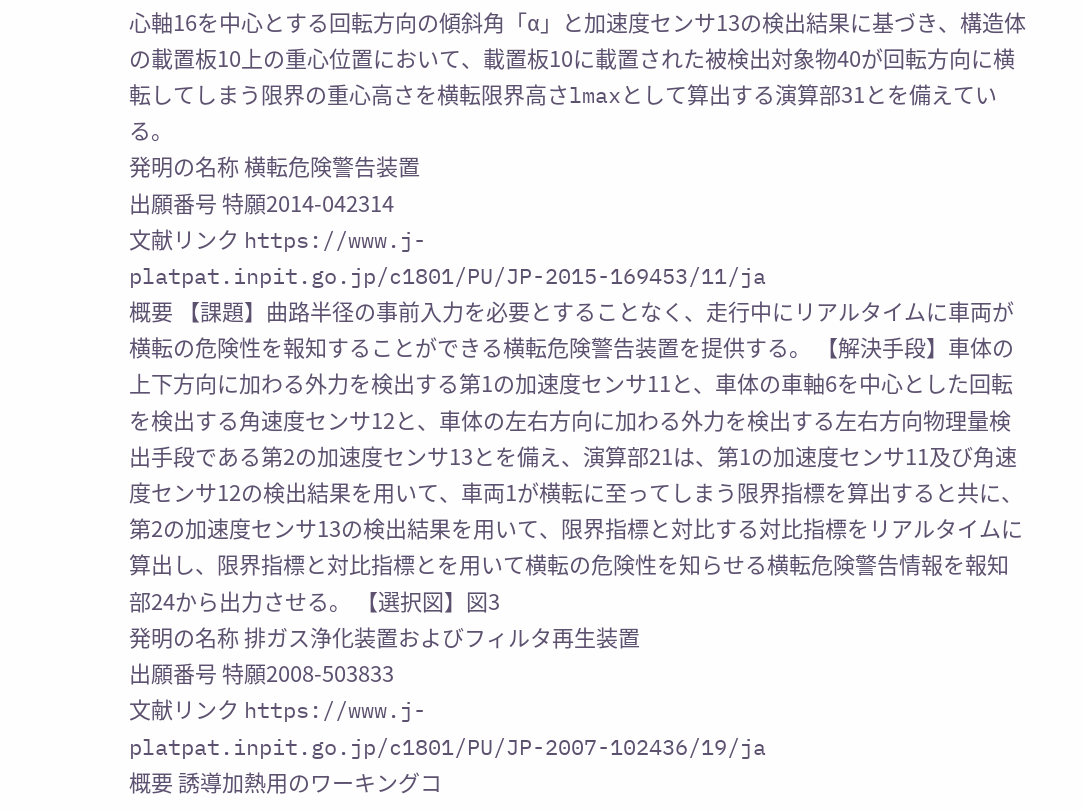心軸16を中心とする回転方向の傾斜角「α」と加速度センサ13の検出結果に基づき、構造体の載置板10上の重心位置において、載置板10に載置された被検出対象物40が回転方向に横転してしまう限界の重心高さを横転限界高さlmaxとして算出する演算部31とを備えている。
発明の名称 横転危険警告装置
出願番号 特願2014-042314
文献リンク https://www.j-platpat.inpit.go.jp/c1801/PU/JP-2015-169453/11/ja
概要 【課題】曲路半径の事前入力を必要とすることなく、走行中にリアルタイムに車両が横転の危険性を報知することができる横転危険警告装置を提供する。 【解決手段】車体の上下方向に加わる外力を検出する第1の加速度センサ11と、車体の車軸6を中心とした回転を検出する角速度センサ12と、車体の左右方向に加わる外力を検出する左右方向物理量検出手段である第2の加速度センサ13とを備え、演算部21は、第1の加速度センサ11及び角速度センサ12の検出結果を用いて、車両1が横転に至ってしまう限界指標を算出すると共に、第2の加速度センサ13の検出結果を用いて、限界指標と対比する対比指標をリアルタイムに算出し、限界指標と対比指標とを用いて横転の危険性を知らせる横転危険警告情報を報知部24から出力させる。 【選択図】図3
発明の名称 排ガス浄化装置およびフィルタ再生装置
出願番号 特願2008-503833
文献リンク https://www.j-platpat.inpit.go.jp/c1801/PU/JP-2007-102436/19/ja
概要 誘導加熱用のワーキングコ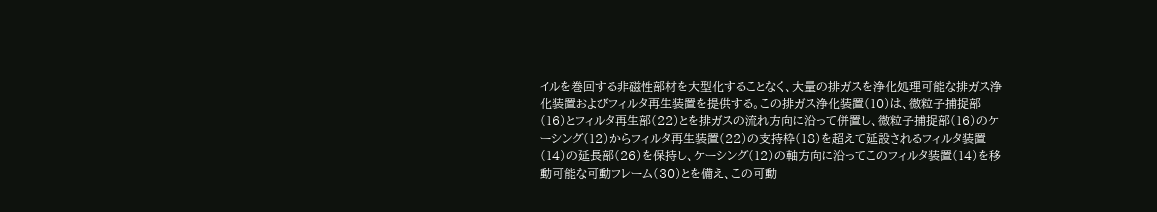イルを巻回する非磁性部材を大型化することなく、大量の排ガスを浄化処理可能な排ガス浄化装置およびフィルタ再生装置を提供する。この排ガス浄化装置(10)は、微粒子捕捉部(16)とフィルタ再生部(22)とを排ガスの流れ方向に沿って併置し、微粒子捕捉部(16)のケーシング(12)からフィルタ再生装置(22)の支持枠(18)を超えて延設されるフィルタ装置(14)の延長部(26)を保持し、ケーシング(12)の軸方向に沿ってこのフィルタ装置(14)を移動可能な可動フレーム(30)とを備え、この可動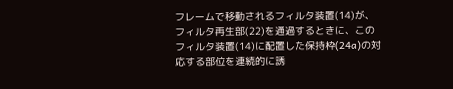フレームで移動されるフィルタ装置(14)が、フィルタ再生部(22)を通過するときに、このフィルタ装置(14)に配置した保持枠(24a)の対応する部位を連続的に誘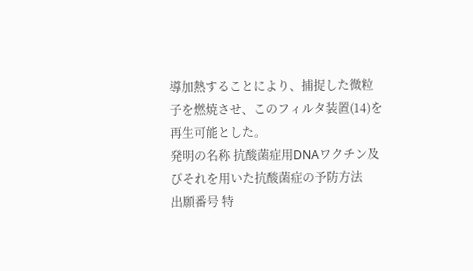導加熱することにより、捕捉した微粒子を燃焼させ、このフィルタ装置(14)を再生可能とした。
発明の名称 抗酸菌症用DNAワクチン及びそれを用いた抗酸菌症の予防方法
出願番号 特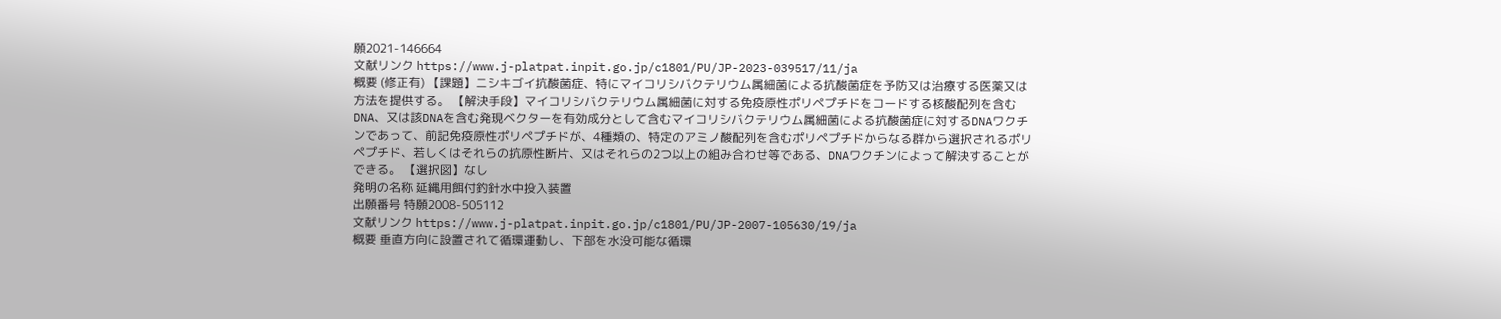願2021-146664
文献リンク https://www.j-platpat.inpit.go.jp/c1801/PU/JP-2023-039517/11/ja
概要 (修正有) 【課題】ニシキゴイ抗酸菌症、特にマイコリシバクテリウム属細菌による抗酸菌症を予防又は治療する医薬又は方法を提供する。 【解決手段】マイコリシバクテリウム属細菌に対する免疫原性ポリペプチドをコードする核酸配列を含むDNA、又は該DNAを含む発現ベクターを有効成分として含むマイコリシバクテリウム属細菌による抗酸菌症に対するDNAワクチンであって、前記免疫原性ポリペプチドが、4種類の、特定のアミノ酸配列を含むポリペプチドからなる群から選択されるポリペプチド、若しくはそれらの抗原性断片、又はそれらの2つ以上の組み合わせ等である、DNAワクチンによって解決することができる。 【選択図】なし
発明の名称 延縄用餌付釣針水中投入装置
出願番号 特願2008-505112
文献リンク https://www.j-platpat.inpit.go.jp/c1801/PU/JP-2007-105630/19/ja
概要 垂直方向に設置されて循環運動し、下部を水没可能な循環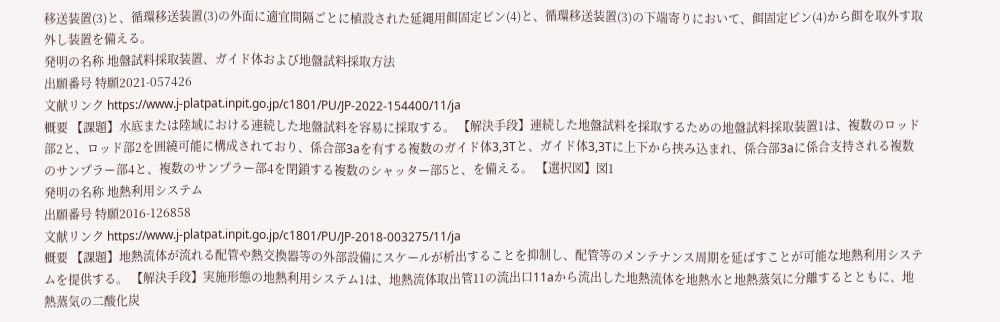移送装置(3)と、循環移送装置(3)の外面に適宜間隔ごとに植設された延縄用餌固定ピン(4)と、循環移送装置(3)の下端寄りにおいて、餌固定ピン(4)から餌を取外す取外し装置を備える。
発明の名称 地盤試料採取装置、ガイド体および地盤試料採取方法
出願番号 特願2021-057426
文献リンク https://www.j-platpat.inpit.go.jp/c1801/PU/JP-2022-154400/11/ja
概要 【課題】水底または陸域における連続した地盤試料を容易に採取する。 【解決手段】連続した地盤試料を採取するための地盤試料採取装置1は、複数のロッド部2と、ロッド部2を囲繞可能に構成されており、係合部3aを有する複数のガイド体3,3Tと、ガイド体3,3Tに上下から挟み込まれ、係合部3aに係合支持される複数のサンプラー部4と、複数のサンプラー部4を閉鎖する複数のシャッター部5と、を備える。 【選択図】図1
発明の名称 地熱利用システム
出願番号 特願2016-126858
文献リンク https://www.j-platpat.inpit.go.jp/c1801/PU/JP-2018-003275/11/ja
概要 【課題】地熱流体が流れる配管や熱交換器等の外部設備にスケールが析出することを抑制し、配管等のメンテナンス周期を延ばすことが可能な地熱利用システムを提供する。 【解決手段】実施形態の地熱利用システム1は、地熱流体取出管11の流出口11aから流出した地熱流体を地熱水と地熱蒸気に分離するとともに、地熱蒸気の二酸化炭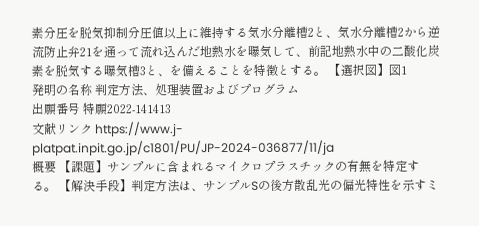素分圧を脱気抑制分圧値以上に維持する気水分離槽2と、気水分離槽2から逆流防止弁21を通って流れ込んだ地熱水を曝気して、前記地熱水中の二酸化炭素を脱気する曝気槽3と、を備えることを特徴とする。 【選択図】図1
発明の名称 判定方法、処理装置およびプログラム
出願番号 特願2022-141413
文献リンク https://www.j-platpat.inpit.go.jp/c1801/PU/JP-2024-036877/11/ja
概要 【課題】サンプルに含まれるマイクロプラスチックの有無を特定する。 【解決手段】判定方法は、サンプルSの後方散乱光の偏光特性を示すミ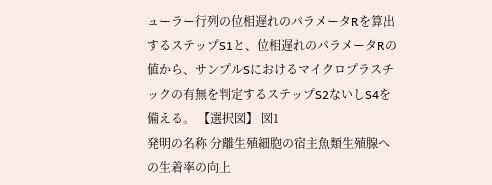ューラー行列の位相遅れのパラメータRを算出するステップS1と、位相遅れのパラメータRの値から、サンプルSにおけるマイクロプラスチックの有無を判定するステップS2ないしS4を備える。 【選択図】 図1
発明の名称 分離生殖細胞の宿主魚類生殖腺への生着率の向上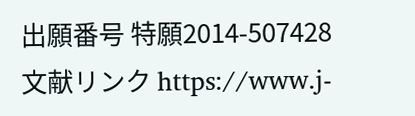出願番号 特願2014-507428
文献リンク https://www.j-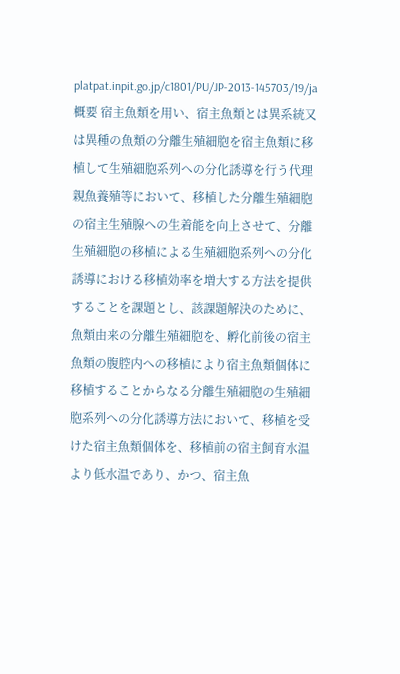platpat.inpit.go.jp/c1801/PU/JP-2013-145703/19/ja
概要 宿主魚類を用い、宿主魚類とは異系統又は異種の魚類の分離生殖細胞を宿主魚類に移植して生殖細胞系列への分化誘導を行う代理親魚養殖等において、移植した分離生殖細胞の宿主生殖腺への生着能を向上させて、分離生殖細胞の移植による生殖細胞系列への分化誘導における移植効率を増大する方法を提供することを課題とし、該課題解決のために、魚類由来の分離生殖細胞を、孵化前後の宿主魚類の腹腔内への移植により宿主魚類個体に移植することからなる分離生殖細胞の生殖細胞系列への分化誘導方法において、移植を受けた宿主魚類個体を、移植前の宿主飼育水温より低水温であり、かつ、宿主魚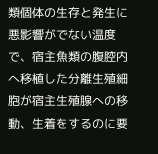類個体の生存と発生に悪影響がでない温度で、宿主魚類の腹腔内へ移植した分離生殖細胞が宿主生殖腺への移動、生着をするのに要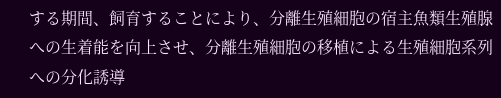する期間、飼育することにより、分離生殖細胞の宿主魚類生殖腺への生着能を向上させ、分離生殖細胞の移植による生殖細胞系列への分化誘導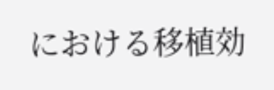における移植効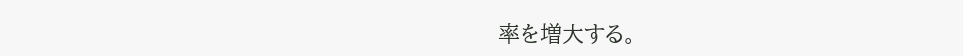率を増大する。